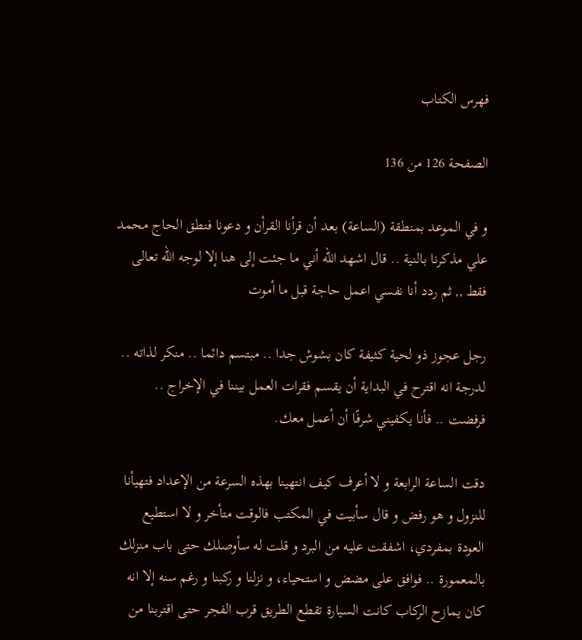فهرس الكتاب

الصفحة 126 من 136

و في الموعد بمنطقة (الساعة) بعد أن قرأنا القرأن و دعونا فنطق الحاج محمد علي مذكرنا بالنية .. قال اشهد الله أني ما جئت إلى هنا إلا لوجه الله تعالى فقط ,, ثم ردد أنا نفسي اعمل حاجة قبل ما أموت

رجل عجوز ذو لحية كثيفة كان بشوش جدا .. مبتسم دائما .. منكر لذاته .. لدرجة انه اقترح في البداية أن يقسم فقرات العمل بيننا في الإخراج .. فرفضت .. فأنا يكفيني شرفًا أن أعمل معك.

دقت الساعة الرابعة و لا أعرف كيف انتهينا بهذه السرعة من الإعداد فتهيأنا للنزول و هو رفض و قال سأبيت في المكتب فالوقت متأخر و لا استطيع العودة بمفردي، اشفقت عليه من البرد و قلت له سأوصلك حتى باب منزلك بالمعمورة .. فوافق على مضض و استحياء، و نزلنا و ركبنا و رغم سنه إلا انه كان يمازح الركاب كانت السيارة تقطع الطريق قرب الفجر حتى اقتربنا من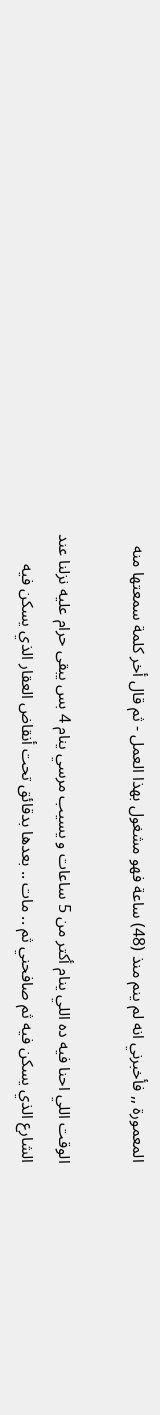المعمورة ,, فأخبرني انه لم ينم منذ (48) ساعة فهو مشغول بهذا العمل - ثم قال أخر كلمة سمعتها منه

الوقت اللي احنا فيه ده اللي ينام أكتر من 5 ساعات و يسيب مرسي ينام 4 بس يبقى حرام عليه نزلنا عند الشارع الذي يسكن فيه ثم صافحني ثم .. مات .. بعدها بدقائق تحت أنقاض العقار الذي يسكن فيه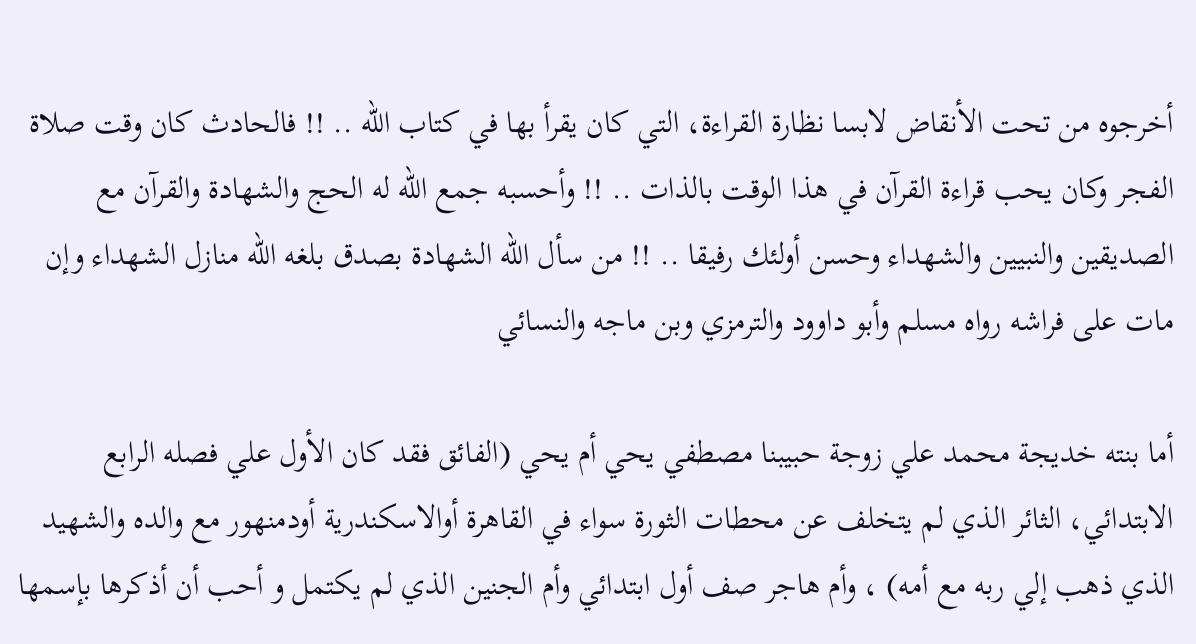أخرجوه من تحت الأنقاض لابسا نظارة القراءة، التي كان يقرأ بها في كتاب الله .. !! فالحادث كان وقت صلاة الفجر وكان يحب قراءة القرآن في هذا الوقت بالذات .. !! وأحسبه جمع الله له الحج والشهادة والقرآن مع الصديقين والنبيين والشهداء وحسن أولئك رفيقا .. !! من سأل الله الشهادة بصدق بلغه الله منازل الشهداء وإن مات على فراشه رواه مسلم وأبو داوود والترمزي وبن ماجه والنسائي

أما بنته خديجة محمد علي زوجة حبيبنا مصطفي يحي أم يحي (الفائق فقد كان الأول علي فصله الرابع الابتدائي، الثائر الذي لم يتخلف عن محطات الثورة سواء في القاهرة أوالاسكندرية أودمنهور مع والده والشهيد الذي ذهب إلي ربه مع أمه) ، وأم هاجر صف أول ابتدائي وأم الجنين الذي لم يكتمل و أحب أن أذكرها بإسمها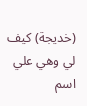(خديجة) كيف لي وهي علي اسم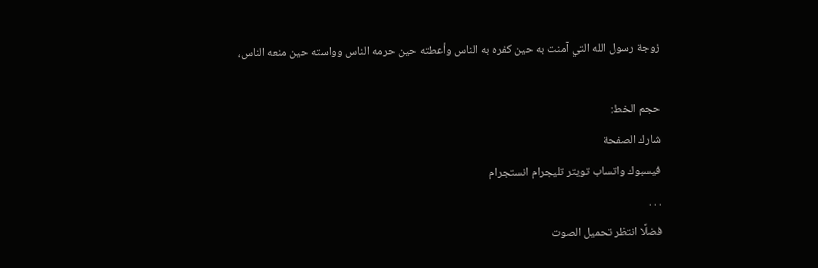زوجة رسول الله التي آمنت به حين كفره به الناس وأعطته حين حرمه الناس وواسته حين منعه الناس،

حجم الخط:
شارك الصفحة
فيسبوك واتساب تويتر تليجرام انستجرام
. . .
فضلًا انتظر تحميل الصوت